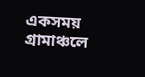একসময় গ্রামাঞ্চলে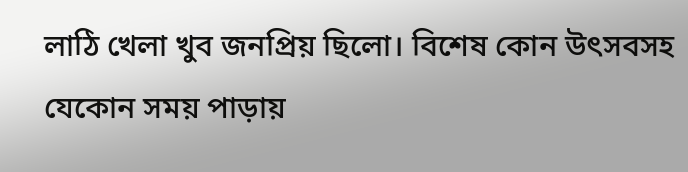লাঠি খেলা খুব জনপ্রিয় ছিলো। বিশেষ কোন উৎসবসহ যেকোন সময় পাড়ায়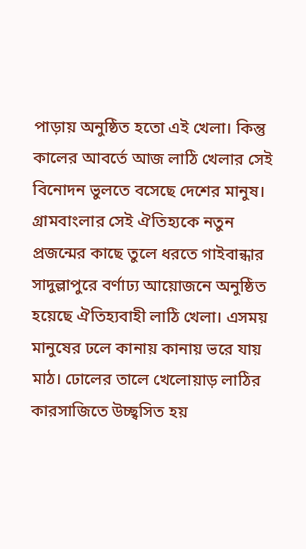পাড়ায় অনুষ্ঠিত হতো এই খেলা। কিন্তু কালের আবর্তে আজ লাঠি খেলার সেই বিনোদন ভুলতে বসেছে দেশের মানুষ। গ্রামবাংলার সেই ঐতিহ্যকে নতুন প্রজন্মের কাছে তুলে ধরতে গাইবান্ধার সাদুল্লাপুরে বর্ণাঢ্য আয়োজনে অনুষ্ঠিত হয়েছে ঐতিহ্যবাহী লাঠি খেলা। এসময় মানুষের ঢলে কানায় কানায় ভরে যায় মাঠ। ঢোলের তালে খেলোয়াড় লাঠির কারসাজিতে উচ্ছ্বসিত হয়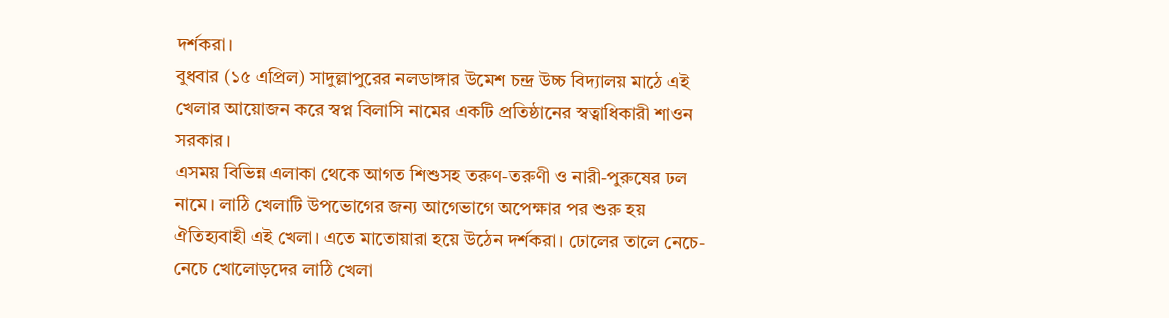দর্শকরা।
বুধবার (১৫ এপ্রিল) সাদুল্লাপুরের নলডাঙ্গার উমেশ চন্দ্র উচ্চ বিদ্যালয় মাঠে এই খেলার আয়োজন করে স্বপ্ন বিলাসি নামের একটি প্রতিষ্ঠানের স্বত্বাধিকারী শাওন সরকার।
এসময় বিভিন্ন এলাকা থেকে আগত শিশুসহ তরুণ-তরুণী ও নারী-পুরুষের ঢল নামে। লাঠি খেলাটি উপভোগের জন্য আগেভাগে অপেক্ষার পর শুরু হয় ঐতিহ্যবাহী এই খেলা। এতে মাতোয়ারা হয়ে উঠেন দর্শকরা। ঢোলের তালে নেচে-নেচে খোলোড়দের লাঠি খেলা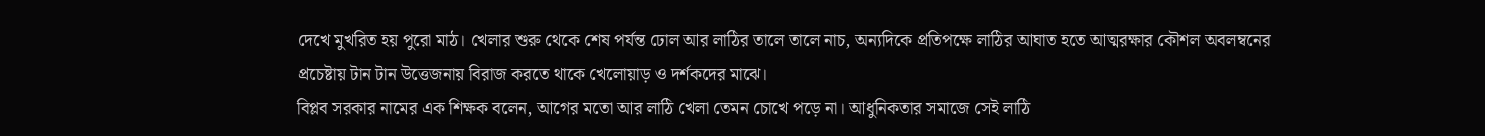দেখে মুখরিত হয় পুরো মাঠ। খেলার শুরু থেকে শেষ পর্যন্ত ঢোল আর লাঠির তালে তালে নাচ, অন্যদিকে প্রতিপক্ষে লাঠির আঘাত হতে আত্মরক্ষার কৌশল অবলম্বনের প্রচেষ্টায় টান টান উত্তেজনায় বিরাজ করতে থাকে খেলোয়াড় ও দর্শকদের মাঝে।
বিপ্লব সরকার নামের এক শিক্ষক বলেন, আগের মতো আর লাঠি খেলা তেমন চোখে পড়ে না। আধুনিকতার সমাজে সেই লাঠি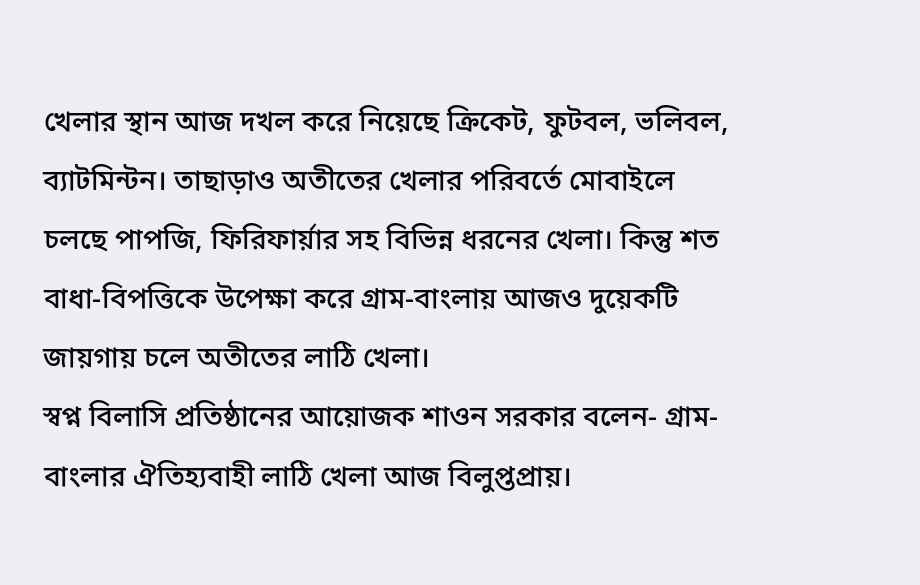খেলার স্থান আজ দখল করে নিয়েছে ক্রিকেট, ফুটবল, ভলিবল, ব্যাটমিন্টন। তাছাড়াও অতীতের খেলার পরিবর্তে মোবাইলে চলছে পাপজি, ফিরিফার্য়ার সহ বিভিন্ন ধরনের খেলা। কিন্তু শত বাধা-বিপত্তিকে উপেক্ষা করে গ্রাম-বাংলায় আজও দুয়েকটি জায়গায় চলে অতীতের লাঠি খেলা।
স্বপ্ন বিলাসি প্রতিষ্ঠানের আয়োজক শাওন সরকার বলেন- গ্রাম-বাংলার ঐতিহ্যবাহী লাঠি খেলা আজ বিলুপ্তপ্রায়।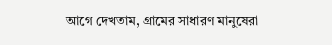আগে দেখতাম, গ্রামের সাধারণ মানুষেরা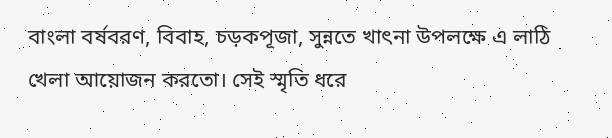বাংলা বর্ষবরণ, বিবাহ, চড়কপূজা, সুন্নতে খাৎনা উপলক্ষে এ লাঠি খেলা আয়োজন করতো। সেই স্মৃতি ধরে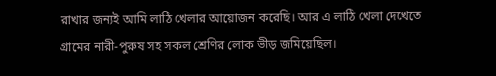রাখার জন্যই আমি লাঠি খেলার আয়োজন করেছি। আর এ লাঠি খেলা দেখেতে গ্রামের নারী-পুরুষ সহ সকল শ্রেণির লোক ভীড় জমিয়েছিল।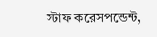স্টাফ করেসপন্ডেন্ট,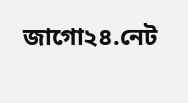জাগো২৪.নেট